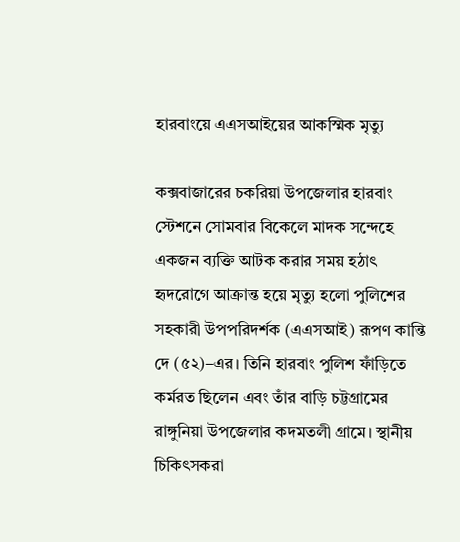হারবাংয়ে এএসআইয়ের আকস্মিক মৃত্যু

কক্সবাজারের চকরিয়া উপজেলার হারবাং স্টেশনে সোমবার বিকেলে মাদক সন্দেহে একজন ব্যক্তি আটক করার সময় হঠাৎ হৃদরোগে আক্রান্ত হয়ে মৃত্যু হলো পুলিশের সহকারী উপপরিদর্শক (এএসআই) রূপণ কান্তি দে (৫২)–এর। তিনি হারবাং পুলিশ ফাঁড়িতে কর্মরত ছিলেন এবং তাঁর বাড়ি চট্টগ্রামের রাঙ্গুনিয়া উপজেলার কদমতলী গ্রামে। স্থানীয় চিকিৎসকরা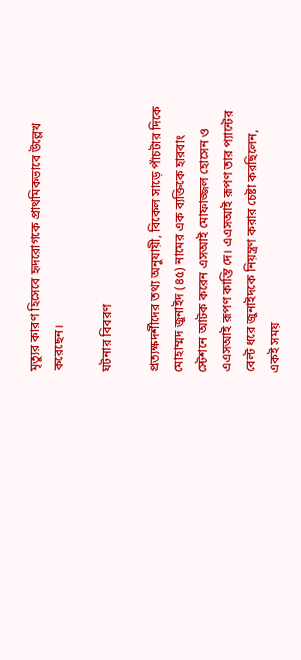মৃত্যুর কারণ হিসেবে হৃদরোগকে প্রাথমিকভাবে উল্লেখ করেছেন।

ঘটনার বিবরণ

প্রত্যক্ষদর্শীদের তথ্য অনুযায়ী, বিকেল সাড়ে পাঁচটার দিকে মোহাম্মদ জুনাইদ (৪৫) নামের এক ব্যক্তিকে হারবাং স্টেশনে আটক করেন এসআই মোফাজ্জল হোসেন ও এএসআই রূপণ কান্তি দে। এএসআই রূপণ তার প্যান্টের বেল্ট ধরে জুনাইদকে নিয়ন্ত্রণ করার চেষ্টা করছিলেন, একই সময়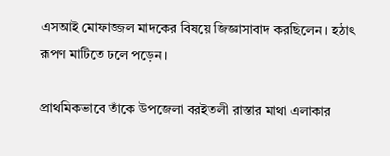এসআই মোফাজ্জল মাদকের বিষয়ে জিজ্ঞাসাবাদ করছিলেন। হঠাৎ রূপণ মাটিতে ঢলে পড়েন।

প্রাথমিকভাবে তাঁকে উপজেলা বরইতলী রাস্তার মাথা এলাকার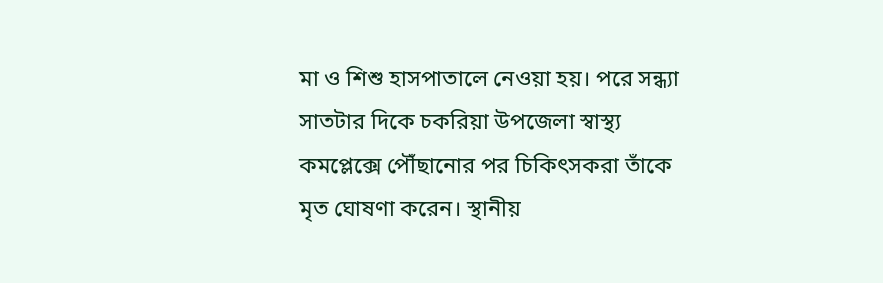মা ও শিশু হাসপাতালে নেওয়া হয়। পরে সন্ধ্যা সাতটার দিকে চকরিয়া উপজেলা স্বাস্থ্য কমপ্লেক্সে পৌঁছানোর পর চিকিৎসকরা তাঁকে মৃত ঘোষণা করেন। স্থানীয়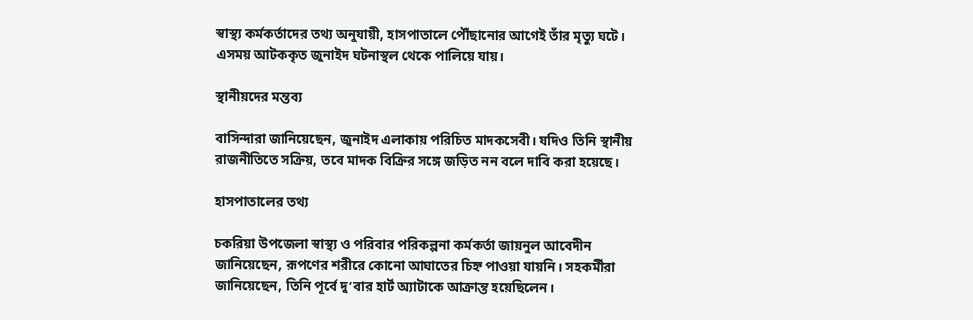স্বাস্থ্য কর্মকর্তাদের তথ্য অনুযায়ী, হাসপাতালে পৌঁছানোর আগেই তাঁর মৃত্যু ঘটে। এসময় আটককৃত জুনাইদ ঘটনাস্থল থেকে পালিয়ে যায়।

স্থানীয়দের মন্তব্য

বাসিন্দারা জানিয়েছেন, জুনাইদ এলাকায় পরিচিত মাদকসেবী। যদিও তিনি স্থানীয় রাজনীতিতে সক্রিয়, তবে মাদক বিক্রির সঙ্গে জড়িত নন বলে দাবি করা হয়েছে।

হাসপাতালের তথ্য

চকরিয়া উপজেলা স্বাস্থ্য ও পরিবার পরিকল্পনা কর্মকর্তা জায়নুল আবেদীন জানিয়েছেন, রূপণের শরীরে কোনো আঘাতের চিহ্ন পাওয়া যায়নি। সহকর্মীরা জানিয়েছেন, তিনি পূর্বে দু’বার হার্ট অ্যাটাকে আক্রান্ত হয়েছিলেন।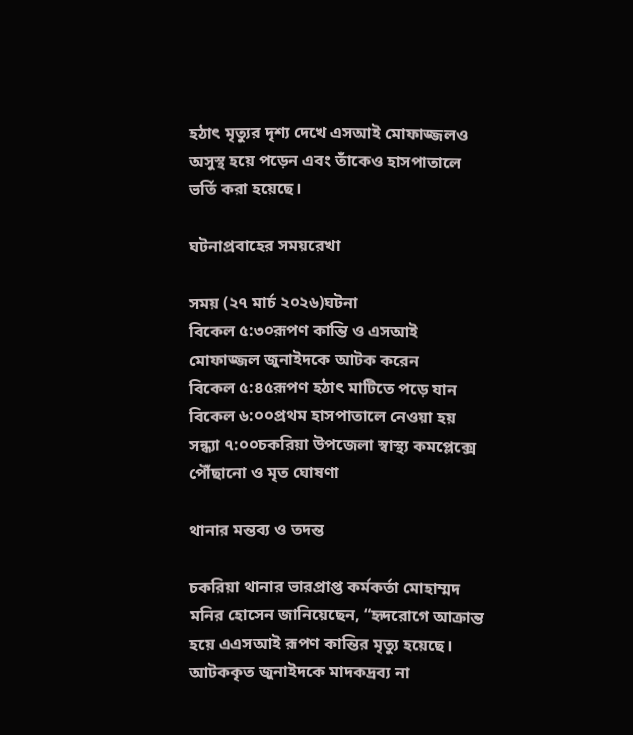হঠাৎ মৃত্যুর দৃশ্য দেখে এসআই মোফাজ্জলও অসুস্থ হয়ে পড়েন এবং তাঁকেও হাসপাতালে ভর্তি করা হয়েছে।

ঘটনাপ্রবাহের সময়রেখা

সময় (২৭ মার্চ ২০২৬)ঘটনা
বিকেল ৫:৩০রূপণ কান্তি ও এসআই মোফাজ্জল জুনাইদকে আটক করেন
বিকেল ৫:৪৫রূপণ হঠাৎ মাটিতে পড়ে যান
বিকেল ৬:০০প্রথম হাসপাতালে নেওয়া হয়
সন্ধ্যা ৭:০০চকরিয়া উপজেলা স্বাস্থ্য কমপ্লেক্সে পৌঁছানো ও মৃত ঘোষণা

থানার মন্তব্য ও তদন্ত

চকরিয়া থানার ভারপ্রাপ্ত কর্মকর্তা মোহাম্মদ মনির হোসেন জানিয়েছেন, “হৃদরোগে আক্রান্ত হয়ে এএসআই রূপণ কান্তির মৃত্যু হয়েছে। আটককৃত জুনাইদকে মাদকদ্রব্য না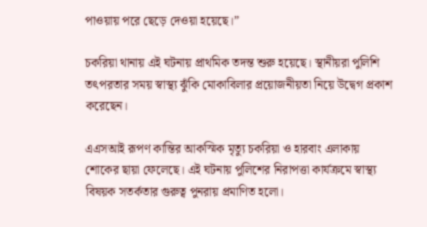পাওয়ায় পরে ছেড়ে দেওয়া হয়েছে।”

চকরিয়া থানায় এই ঘটনায় প্রাথমিক তদন্ত শুরু হয়েছে। স্থানীয়রা পুলিশি তৎপরতার সময় স্বাস্থ্য ঝুঁকি মোকাবিলার প্রয়োজনীয়তা নিয়ে উদ্বেগ প্রকাশ করেছেন।

এএসআই রূপণ কান্তির আকস্মিক মৃত্যু চকরিয়া ও হারবাং এলাকায় শোকের ছায়া ফেলেছে। এই ঘটনায় পুলিশের নিরাপত্তা কার্যক্রমে স্বাস্থ্য বিষয়ক সতর্কতার গুরুত্ব পুনরায় প্রমাণিত হলো।